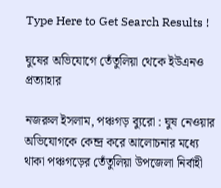Type Here to Get Search Results !

ঘুষের অভিযোগে তেঁতুলিয়া থেকে ইউএনও প্রত্যাহার

নজরুল ইসলাম, পঞ্চগড় ব্যুরো : ঘুষ নেওয়ার অভিযোগকে কেন্দ্র করে আলোচনার মধ্যে থাকা পঞ্চগড়ের তেঁতুলিয়া উপজেলা নির্বাহী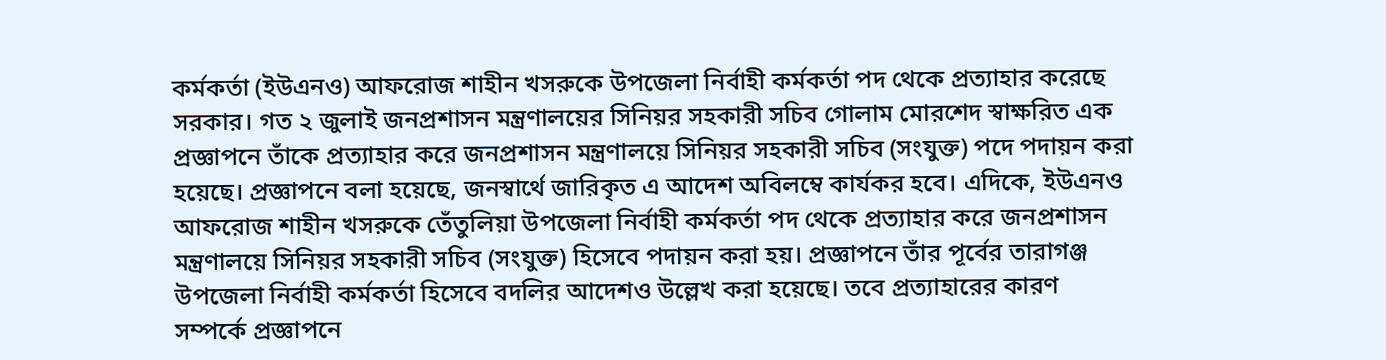কর্মকর্তা (ইউএনও) আফরোজ শাহীন খসরুকে উপজেলা নির্বাহী কর্মকর্তা পদ থেকে প্রত্যাহার করেছে সরকার। গত ২ জুলাই জনপ্রশাসন মন্ত্রণালয়ের সিনিয়র সহকারী সচিব গোলাম মোরশেদ স্বাক্ষরিত এক প্রজ্ঞাপনে তাঁকে প্রত্যাহার করে জনপ্রশাসন মন্ত্রণালয়ে সিনিয়র সহকারী সচিব (সংযুক্ত) পদে পদায়ন করা হয়েছে। প্রজ্ঞাপনে বলা হয়েছে, জনস্বার্থে জারিকৃত এ আদেশ অবিলম্বে কার্যকর হবে। এদিকে, ইউএনও আফরোজ শাহীন খসরুকে তেঁতুলিয়া উপজেলা নির্বাহী কর্মকর্তা পদ থেকে প্রত্যাহার করে জনপ্রশাসন মন্ত্রণালয়ে সিনিয়র সহকারী সচিব (সংযুক্ত) হিসেবে পদায়ন করা হয়। প্রজ্ঞাপনে তাঁর পূর্বের তারাগঞ্জ উপজেলা নির্বাহী কর্মকর্তা হিসেবে বদলির আদেশও উল্লেখ করা হয়েছে। তবে প্রত্যাহারের কারণ সম্পর্কে প্রজ্ঞাপনে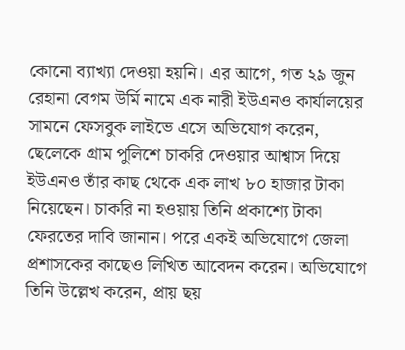কোনো ব্যাখ্যা দেওয়া হয়নি। এর আগে, গত ২৯ জুন রেহানা বেগম উর্মি নামে এক নারী ইউএনও কার্যালয়ের সামনে ফেসবুক লাইভে এসে অভিযোগ করেন, ছেলেকে গ্রাম পুলিশে চাকরি দেওয়ার আশ্বাস দিয়ে ইউএনও তাঁর কাছ থেকে এক লাখ ৮০ হাজার টাকা নিয়েছেন। চাকরি না হওয়ায় তিনি প্রকাশ্যে টাকা ফেরতের দাবি জানান। পরে একই অভিযোগে জেলা প্রশাসকের কাছেও লিখিত আবেদন করেন। অভিযোগে তিনি উল্লেখ করেন, প্রায় ছয়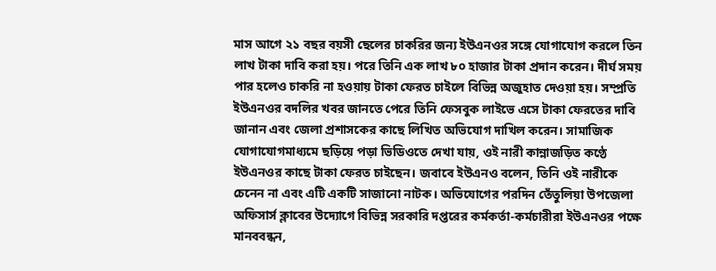মাস আগে ২১ বছর বয়সী ছেলের চাকরির জন্য ইউএনওর সঙ্গে যোগাযোগ করলে তিন লাখ টাকা দাবি করা হয়। পরে তিনি এক লাখ ৮০ হাজার টাকা প্রদান করেন। দীর্ঘ সময় পার হলেও চাকরি না হওয়ায় টাকা ফেরত চাইলে বিভিন্ন অজুহাত দেওয়া হয়। সম্প্রতি ইউএনওর বদলির খবর জানতে পেরে তিনি ফেসবুক লাইভে এসে টাকা ফেরতের দাবি জানান এবং জেলা প্রশাসকের কাছে লিখিত অভিযোগ দাখিল করেন। সামাজিক যোগাযোগমাধ্যমে ছড়িয়ে পড়া ভিডিওতে দেখা যায়, ওই নারী কান্নাজড়িত কণ্ঠে ইউএনওর কাছে টাকা ফেরত চাইছেন। জবাবে ইউএনও বলেন, তিনি ওই নারীকে চেনেন না এবং এটি একটি সাজানো নাটক। অভিযোগের পরদিন তেঁতুলিয়া উপজেলা অফিসার্স ক্লাবের উদ্যোগে বিভিন্ন সরকারি দপ্তরের কর্মকর্তা-কর্মচারীরা ইউএনওর পক্ষে মানববন্ধন,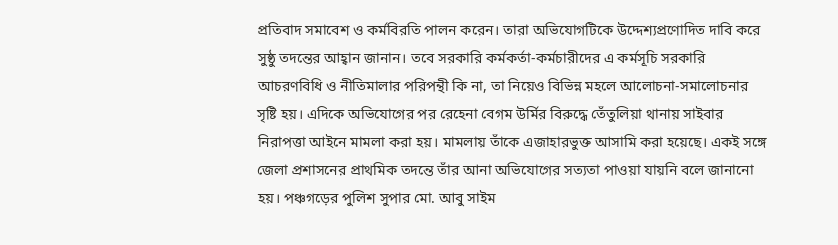প্রতিবাদ সমাবেশ ও কর্মবিরতি পালন করেন। তারা অভিযোগটিকে উদ্দেশ্যপ্রণোদিত দাবি করে সুষ্ঠু তদন্তের আহ্বান জানান। তবে সরকারি কর্মকর্তা-কর্মচারীদের এ কর্মসূচি সরকারি আচরণবিধি ও নীতিমালার পরিপন্থী কি না, তা নিয়েও বিভিন্ন মহলে আলোচনা-সমালোচনার সৃষ্টি হয়। এদিকে অভিযোগের পর রেহেনা বেগম উর্মির বিরুদ্ধে তেঁতুলিয়া থানায় সাইবার নিরাপত্তা আইনে মামলা করা হয়। মামলায় তাঁকে এজাহারভুক্ত আসামি করা হয়েছে। একই সঙ্গে জেলা প্রশাসনের প্রাথমিক তদন্তে তাঁর আনা অভিযোগের সত্যতা পাওয়া যায়নি বলে জানানো হয়। পঞ্চগড়ের পুলিশ সুপার মো. আবু সাইম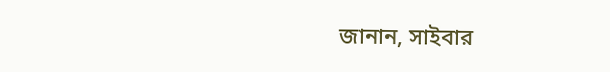জানান, সাইবার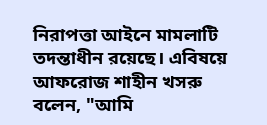নিরাপত্তা আইনে মামলাটি তদন্তাধীন রয়েছে। এবিষয়ে আফরোজ শাহীন খসরু বলেন, "আমি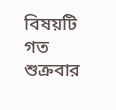বিষয়টি গত শুক্রবার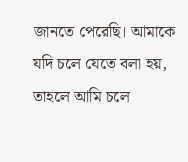জানতে পেরেছি। আমাকে যদি চলে যেতে বলা হয়, তাহলে আমি চলে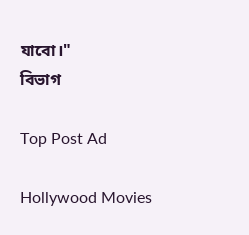যাবো।"
বিভাগ

Top Post Ad

Hollywood Movies